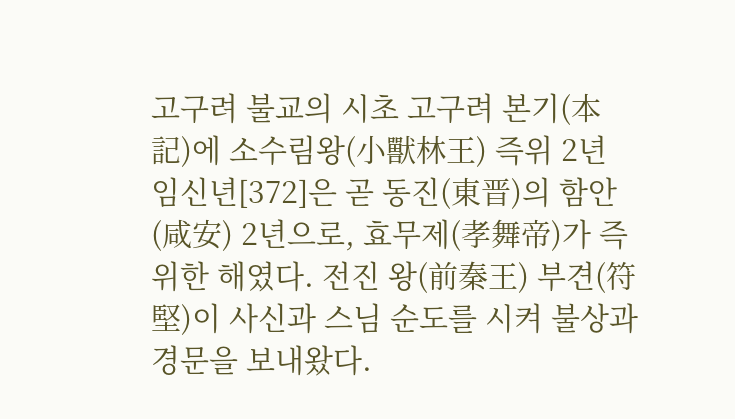고구려 불교의 시초 고구려 본기(本記)에 소수림왕(小獸林王) 즉위 2년 임신년[372]은 곧 동진(東晋)의 함안(咸安) 2년으로, 효무제(孝舞帝)가 즉위한 해였다. 전진 왕(前秦王) 부견(符堅)이 사신과 스님 순도를 시켜 불상과 경문을 보내왔다.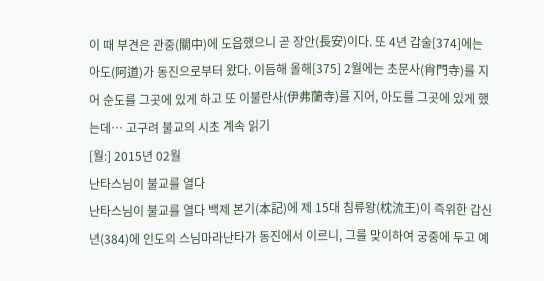이 때 부견은 관중(關中)에 도읍했으니 곧 장안(長安)이다. 또 4년 갑술[374]에는 아도(阿道)가 동진으로부터 왔다. 이듬해 올해[375] 2월에는 초문사(肖門寺)를 지어 순도를 그곳에 있게 하고 또 이불란사(伊弗蘭寺)를 지어, 아도를 그곳에 있게 했는데… 고구려 불교의 시초 계속 읽기
[월:] 2015년 02월
난타스님이 불교를 열다
난타스님이 불교를 열다 백제 본기(本記)에 제 15대 침류왕(枕流王)이 즉위한 갑신년(384)에 인도의 스님마라난타가 동진에서 이르니, 그를 맞이하여 궁중에 두고 예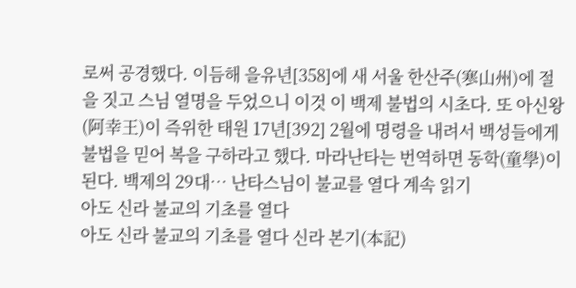로써 공경했다. 이듬해 을유년[358]에 새 서울 한산주(寒山州)에 절을 짓고 스님 열명을 두었으니 이것 이 백제 불법의 시초다. 또 아신왕(阿幸王)이 즉위한 태원 17년[392] 2월에 명령을 내려서 백성들에게 불법을 믿어 복을 구하라고 했다. 마라난타는 번역하면 동학(童學)이 된다. 백제의 29대… 난타스님이 불교를 열다 계속 읽기
아도 신라 불교의 기초를 열다
아도 신라 불교의 기초를 열다 신라 본기(本記)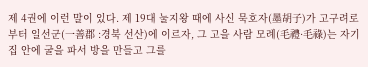제 4권에 이런 말이 있다. 제 19대 눌지왕 때에 사신 묵호자(墨胡子)가 고구려로부터 일선군(一善郡 :경북 선산)에 이르자, 그 고을 사람 모례(毛禮·毛祿)는 자기 집 안에 굴을 파서 방을 만들고 그를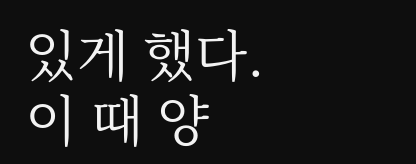있게 했다. 이 때 양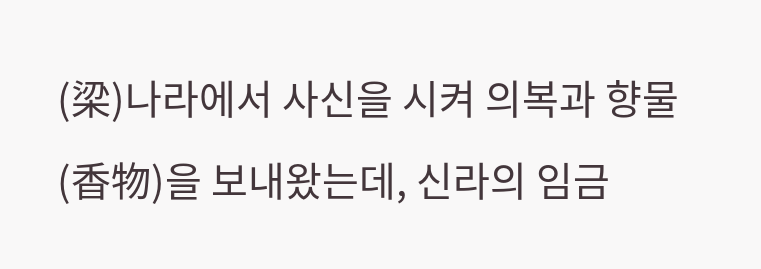(梁)나라에서 사신을 시켜 의복과 향물(香物)을 보내왔는데, 신라의 임금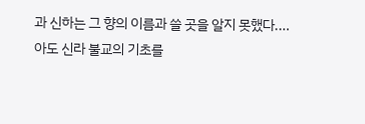과 신하는 그 향의 이름과 쓸 곳을 알지 못했다.… 아도 신라 불교의 기초를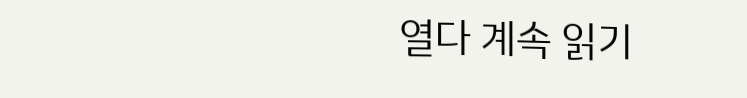열다 계속 읽기